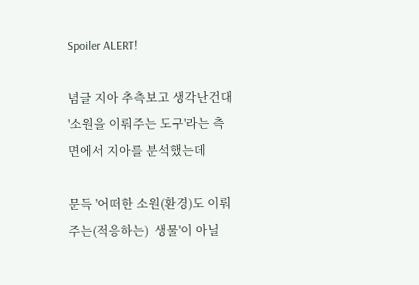Spoiler ALERT!

념글 지아 추측보고 생각난건대
'소원을 이뤄주는 도구'라는 측면에서 지아를 분석했는데

문득 '어떠한 소원(환경)도 이뤄주는(적응하는)  생물'이 아닐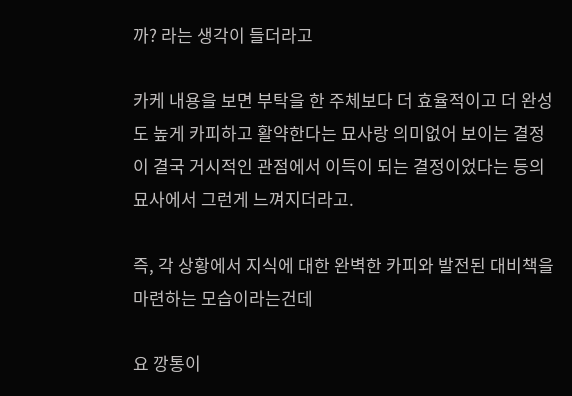까? 라는 생각이 들더라고

카케 내용을 보면 부탁을 한 주체보다 더 효율적이고 더 완성도 높게 카피하고 활약한다는 묘사랑 의미없어 보이는 결정이 결국 거시적인 관점에서 이득이 되는 결정이었다는 등의 묘사에서 그런게 느껴지더라고.

즉, 각 상황에서 지식에 대한 완벽한 카피와 발전된 대비책을 마련하는 모습이라는건데

요 깡통이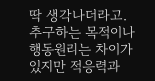딱 생각나더라고.
추구하는 목적이나 행동원리는 차이가 있지만 적응력과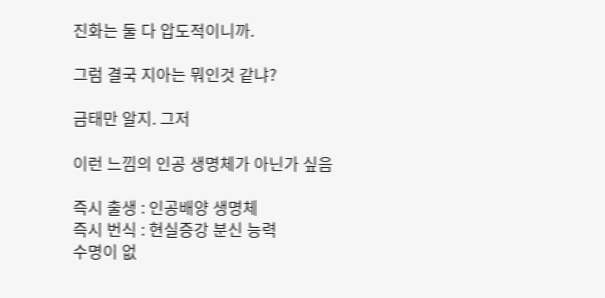진화는 둘 다 압도적이니까.

그럼 결국 지아는 뭐인것 같냐?

금태만 알지. 그저

이런 느낌의 인공 생명체가 아닌가 싶음

즉시 출생 : 인공배양 생명체
즉시 번식 : 현실증강 분신 능력
수명이 없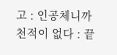고 : 인공체니까
천적이 없다 : 끝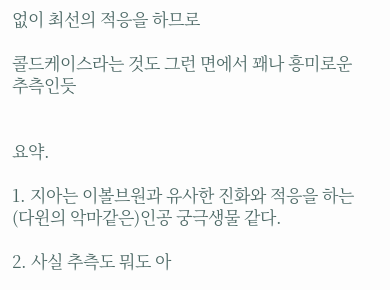없이 최선의 적응을 하므로

콜드케이스라는 것도 그런 면에서 꽤나 흥미로운 추측인듯


요약.

1. 지아는 이볼브원과 유사한 진화와 적응을 하는 (다윈의 악마같은)인공 궁극생물 같다.

2. 사실 추측도 뭐도 아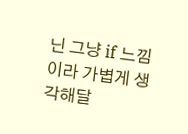닌 그냥 if 느낌이라 가볍게 생각해달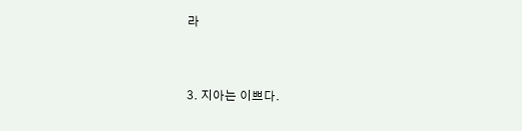라


3. 지아는 이쁘다.